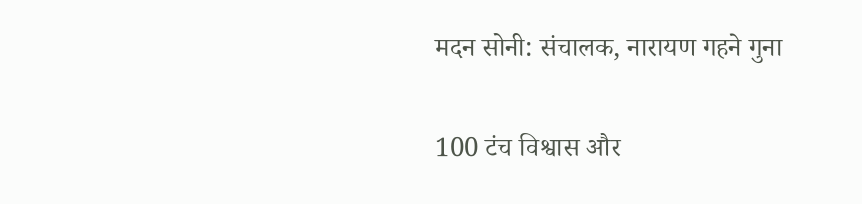मदन सोनी: संचालक, नारायण गहने गुना


100 टंच विश्वास और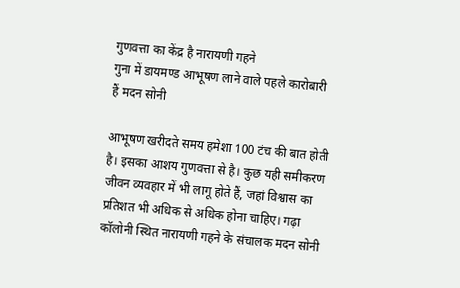गुणवत्ता का केंद्र है नारायणी गहने
गुना में डायमण्ड आभूषण लाने वाले पहले कारोबारी हैं मदन सोनी

आभूषण खरीदते समय हमेशा 100 टंच की बात होती है। इसका आशय गुणवत्ता से है। कुछ यही समीकरण जीवन व्यवहार में भी लागू होते हैं, जहां विश्वास का प्रतिशत भी अधिक से अधिक होना चाहिए। गढ़ा कॉलोनी स्थित नारायणी गहने के संचालक मदन सोनी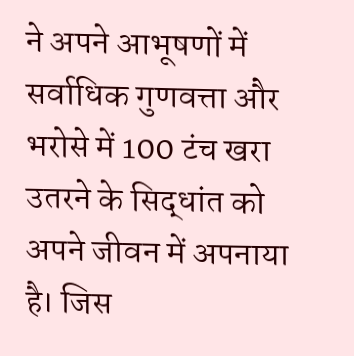ने अपने आभूषणों में सर्वाधिक गुणवत्ता और भरोसे में 100 टंच खरा उतरने के सिद्धांत को अपने जीवन में अपनाया है। जिस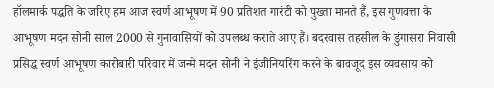हॉलमार्क पद्धति के जरिए हम आज स्वर्ण आभूषण में 90 प्रतिशत गारंटी को पुख्ता मानते हैं, इस गुणवत्ता के आभूषण मदन सोनी साल 2000 से गुनावासियों को उपलब्ध कराते आए हैं। बदरवास तहसील के डुंगासरा निवासी प्रसिद्ध स्वर्ण आभूषण कारोबारी परिवार में जन्मे मदन सोनी ने इंजीनियरिंग करने के बावजूद इस व्यवसाय को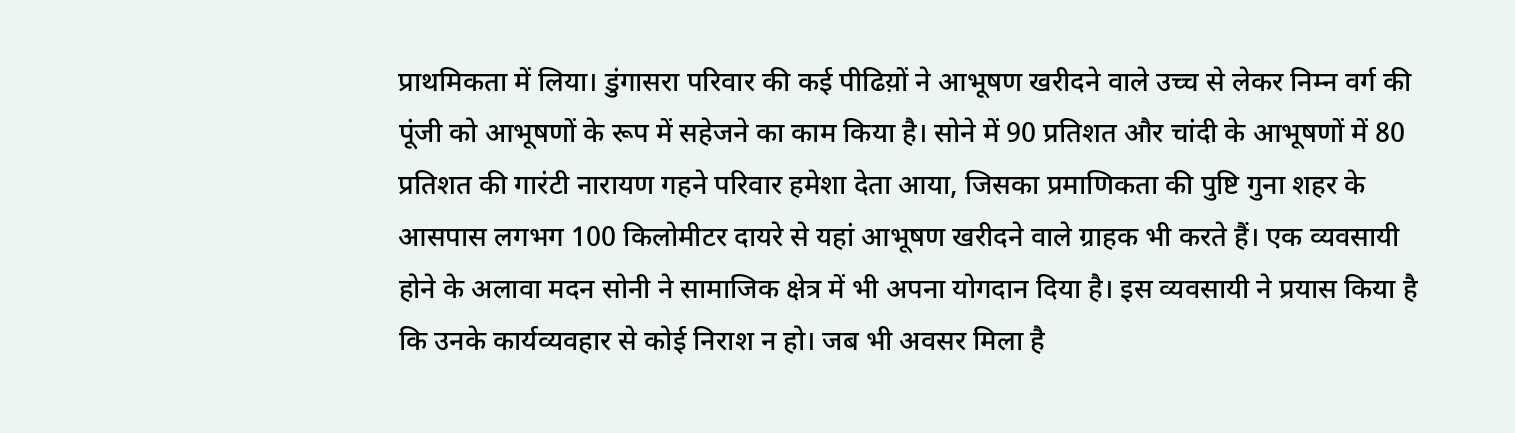प्राथमिकता में लिया। डुंगासरा परिवार की कई पीढिय़ों ने आभूषण खरीदने वाले उच्च से लेकर निम्न वर्ग की पूंजी को आभूषणों के रूप में सहेजने का काम किया है। सोने में 90 प्रतिशत और चांदी के आभूषणों में 80 प्रतिशत की गारंटी नारायण गहने परिवार हमेशा देता आया, जिसका प्रमाणिकता की पुष्टि गुना शहर के आसपास लगभग 100 किलोमीटर दायरे से यहां आभूषण खरीदने वाले ग्राहक भी करते हैं। एक व्यवसायी होने के अलावा मदन सोनी ने सामाजिक क्षेत्र में भी अपना योगदान दिया है। इस व्यवसायी ने प्रयास किया है कि उनके कार्यव्यवहार से कोई निराश न हो। जब भी अवसर मिला है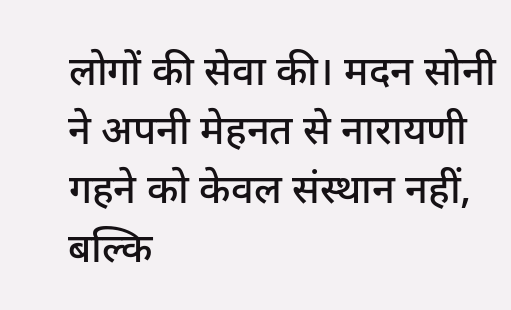लोगों की सेवा की। मदन सोनी ने अपनी मेहनत से नारायणी गहने को केवल संस्थान नहीं, बल्कि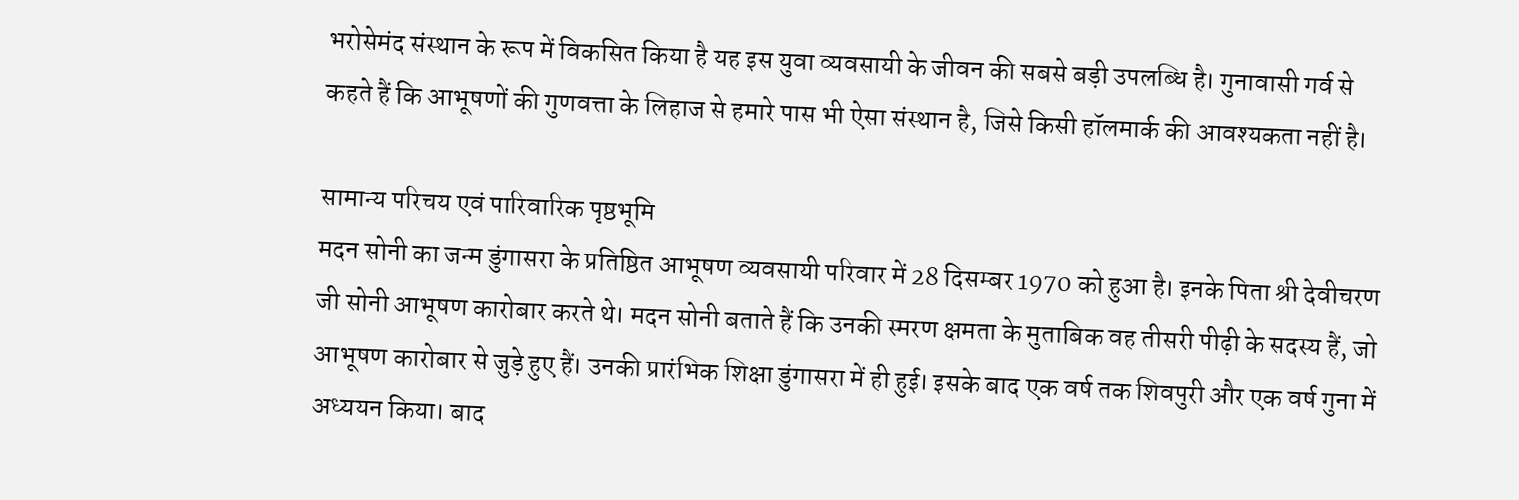भरोसेमंद संस्थान के रूप में विकसित किया है यह इस युवा व्यवसायी के जीवन की सबसे बड़ी उपलब्धि है। गुनावासी गर्व से कहते हैं कि आभूषणों की गुणवत्ता के लिहाज से हमारे पास भी ऐसा संस्थान है, जिसे किसी हॉलमार्क की आवश्यकता नहीं है।

सामान्य परिचय एवं पारिवारिक पृष्ठभूमि
मदन सोनी का जन्म डुंगासरा के प्रतिष्ठित आभूषण व्यवसायी परिवार में 28 दिसम्बर 1970 को हुआ है। इनके पिता श्री देवीचरण जी सोनी आभूषण कारोबार करते थे। मदन सोनी बताते हैं कि उनकी स्मरण क्षमता के मुताबिक वह तीसरी पीढ़ी के सदस्य हैं, जो आभूषण कारोबार से जुड़े हुए हैं। उनकी प्रारंभिक शिक्षा डुंगासरा में ही हुई। इसके बाद एक वर्ष तक शिवपुरी और एक वर्ष गुना में अध्ययन किया। बाद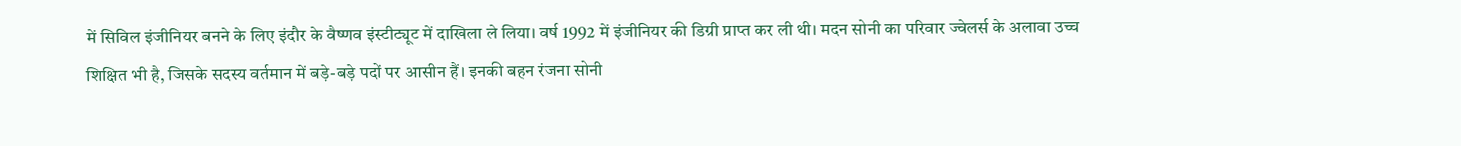में सिविल इंजीनियर बनने के लिए इंदौर के वैष्णव इंस्टीट्यूट में दाखिला ले लिया। वर्ष 1992 में इंजीनियर की डिग्री प्राप्त कर ली थी। मदन सोनी का परिवार ज्वेलर्स के अलावा उच्च शिक्षित भी है, जिसके सदस्य वर्तमान में बड़े-बड़े पदों पर आसीन हैं। इनकी बहन रंजना सोनी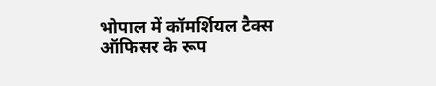भोपाल में कॉमर्शियल टैक्स ऑफिसर के रूप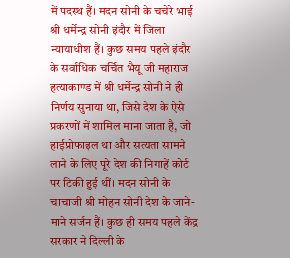में पदस्थ हैं। मदन सोनी के चचेरे भाई श्री धर्मेन्द्र सोनी इंदौर में जिला न्यायाधीश हैं। कुछ समय पहले इंदौर के सर्वाधिक चर्चित भैयू जी महाराज हत्याकाण्ड में श्री धर्मेन्द्र सोनी ने ही निर्णय सुनाया था, जिसे देश के ऐसे प्रकरणों में शामिल माना जाता है, जो हाईप्रोफाइल था और सत्यता सामने लाने के लिए पूरे देश की निगाहें कोर्ट पर टिकी हुई थीं। मदन सोनी के चाचाजी श्री मोहन सोनी देश के जाने-माने सर्जन हैं। कुछ ही समय पहले केंद्र सरकार ने दिल्ली के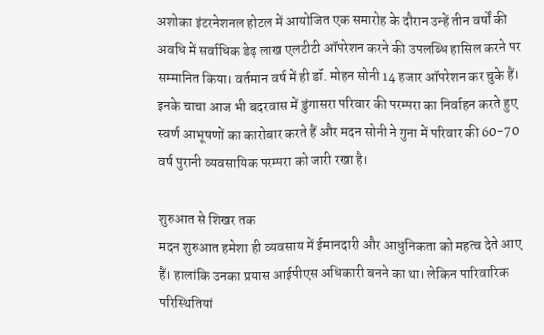अशोका इंटरनेशनल होटल में आयोजित एक समारोह के दौरान उन्हें तीन वर्षों की अवधि में सर्वाधिक डेढ़ लाख एलटीटी ऑपरेशन करने की उपलब्धि हासिल करने पर सम्मानित किया। वर्तमान वर्ष में ही डॉ. मोहन सोनी 14 हजार ऑपरेशन कर चुके हैं। इनके चाचा आज भी बदरवास में डुंगासरा परिवार की परम्परा का निर्वाहन करते हुए स्वर्ण आभूषणों का कारोबार करते हैं और मदन सोनी ने गुना में परिवार की 60-70 वर्ष पुरानी व्यवसायिक परम्परा को जारी रखा है।

शुरुआत से शिखर तक
मदन शुरुआत हमेशा ही व्यवसाय में ईमानदारी और आधुनिकता को महत्व देते आए हैं। हालांकि उनका प्रयास आईपीएस अधिकारी बनने का था। लेकिन पारिवारिक परिस्थितियां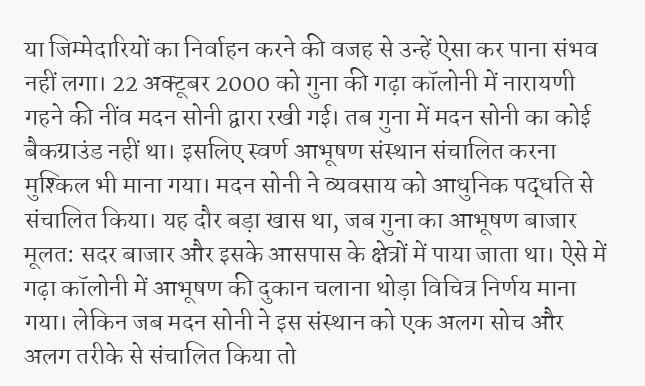या जिम्मेदारियों का निर्वाहन करने की वजह से उन्हें ऐसा कर पाना संभव नहीं लगा। 22 अक्टूबर 2000 को गुना की गढ़ा कॉलोनी में नारायणी गहने की नींव मदन सोनी द्वारा रखी गई। तब गुना में मदन सोनी का कोई बैकग्राउंड नहीं था। इसलिए स्वर्ण आभूषण संस्थान संचालित करना मुश्किल भी माना गया। मदन सोनी ने व्यवसाय को आधुनिक पद्धति से संचालित किया। यह दौर बड़ा खास था, जब गुना का आभूषण बाजार मूलत: सदर बाजार और इसके आसपास के क्षेत्रों में पाया जाता था। ऐसे में गढ़ा कॉलोनी में आभूषण की दुकान चलाना थोड़ा विचित्र निर्णय माना गया। लेकिन जब मदन सोनी ने इस संस्थान को एक अलग सोच और अलग तरीके से संचालित किया तो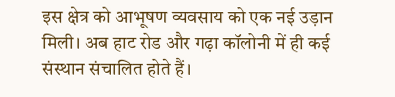इस क्षेत्र को आभूषण व्यवसाय को एक नई उड़ान मिली। अब हाट रोड और गढ़ा कॉलोनी में ही कई संस्थान संचालित होते हैं।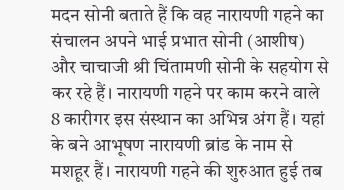मदन सोनी बताते हैं कि वह नारायणी गहने का संचालन अपने भाई प्रभात सोनी (आशीष) और चाचाजी श्री चिंतामणी सोनी के सहयोग से कर रहे हैं। नारायणी गहने पर काम करने वाले 8 कारीगर इस संस्थान का अभिन्न अंग हैं। यहां के बने आभूषण नारायणी ब्रांड के नाम से मशहूर हैं। नारायणी गहने की शुरुआत हुई तब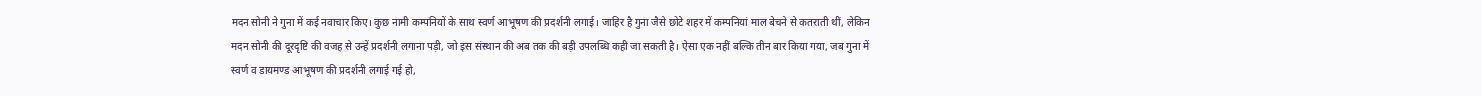मदन सोनी ने गुना में कई नवाचार किए। कुछ नामी कम्पनियों के साथ स्वर्ण आभूषण की प्रदर्शनी लगाई। जाहिर है गुना जैसे छोटे शहर में कम्पनियां माल बेचने से कतराती थीं, लेकिन मदन सोनी की दूरदृष्टि की वजह से उन्हें प्रदर्शनी लगाना पड़ी, जो इस संस्थान की अब तक की बड़ी उपलब्धि कही जा सकती है। ऐसा एक नहीं बल्कि तीन बार किया गया, जब गुना में स्वर्ण व डायमण्ड आभूषण की प्रदर्शनी लगाई गई हो,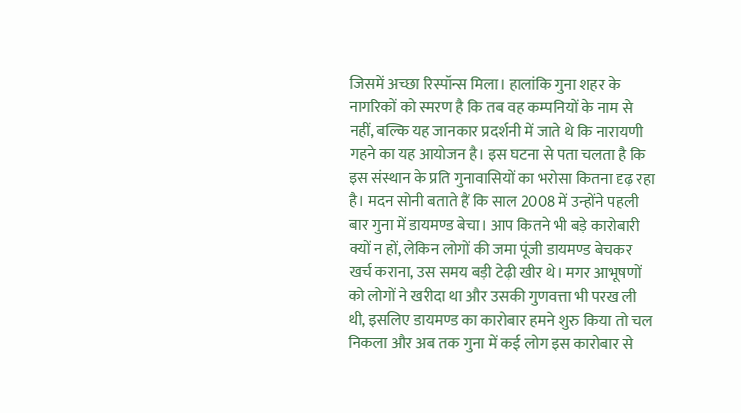जिसमें अच्छा रिस्पॉन्स मिला। हालांकि गुना शहर के नागरिकों को स्मरण है कि तब वह कम्पनियों के नाम से नहीं, बल्कि यह जानकार प्रदर्शनी में जाते थे कि नारायणी गहने का यह आयोजन है। इस घटना से पता चलता है कि इस संस्थान के प्रति गुनावासियों का भरोसा कितना दृढ़ रहा है। मदन सोनी बताते हैं कि साल 2008 में उन्होंने पहली बार गुना में डायमण्ड बेचा। आप कितने भी बड़े कारोबारी क्यों न हों, लेकिन लोगों की जमा पूंजी डायमण्ड बेचकर खर्च कराना, उस समय बड़ी टेढ़ी खीर थे। मगर आभूषणों को लोगों ने खरीदा था और उसकी गुणवत्ता भी परख ली थी, इसलिए डायमण्ड का कारोबार हमने शुरु किया तो चल निकला और अब तक गुना में कई लोग इस कारोबार से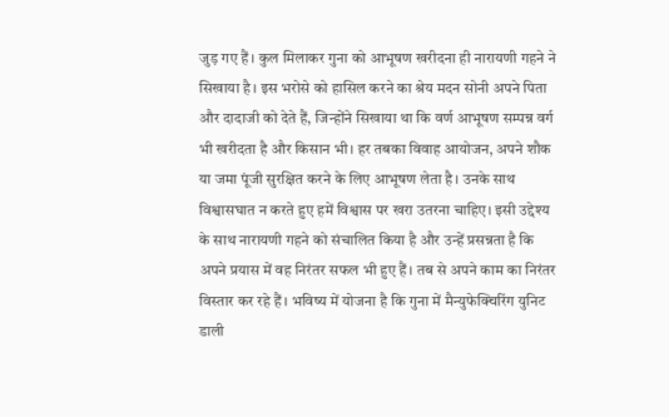जुड़ गए हैं। कुल मिलाकर गुना को आभूषण खरीदना ही नारायणी गहने ने सिखाया है। इस भरोसे को हासिल करने का श्रेय मदन सोनी अपने पिता और दादाजी को देते हैं, जिन्होंने सिखाया था कि वर्ण आभूषण सम्पन्न वर्ग भी खरीदता है और किसान भी। हर तबका विवाह आयोजन, अपने शौक या जमा पूंजी सुरक्षित करने के लिए आभूषण लेता है। उनके साथ विश्वासघात न करते हुए हमें विश्वास पर खरा उतरना चाहिए। इसी उद्देश्य के साथ नारायणी गहने को संचालित किया है और उन्हें प्रसन्नता है कि अपने प्रयास में वह निरंतर सफल भी हुए हैं। तब से अपने काम का निरंतर विस्तार कर रहे हैं। भविष्य में योजना है कि गुना में मैन्युफेक्चिरिंग युनिट डाली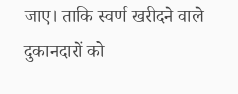जाए। ताकि स्वर्ण खरीदने वाले दुकानदारों को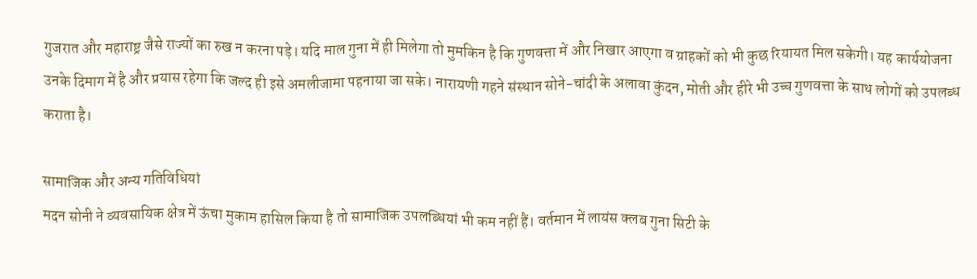गुजरात और महाराष्ट्र जैसे राज्यों का रुख न करना पड़े। यदि माल गुना में ही मिलेगा तो मुमकिन है कि गुणवत्ता में और निखार आएगा व ग्राहकों को भी कुछ रियायत मिल सकेगी। यह कार्ययोजना उनके दिमाग में है और प्रयास रहेगा कि जल्द ही इसे अमलीजामा पहनाया जा सके। नारायणी गहने संस्थान सोने-चांदी के अलावा कुंदन, मोती और हीरे भी उच्च गुणवत्ता के साथ लोगों को उपलब्ध कराता है।

सामाजिक और अन्य गतिविधियां
मदन सोनी ने व्यवसायिक क्षेत्र में ऊंचा मुकाम हासिल किया है तो सामाजिक उपलब्धियां भी कम नहीं हैं। वर्तमान में लायंस क्लब गुना सिटी के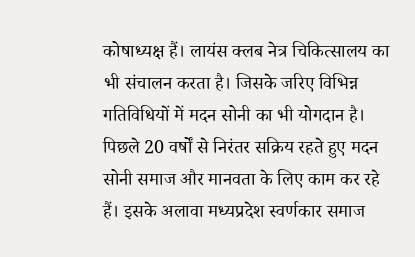कोषाध्यक्ष हैं। लायंस क्लब नेत्र चिकित्सालय का भी संचालन करता है। जिसके जरिए विभिन्न गतिविधियों में मदन सोनी का भी योगदान है। पिछले 20 वर्षों से निरंतर सक्रिय रहते हुए मदन सोनी समाज और मानवता के लिए काम कर रहे हैं। इसके अलावा मध्यप्रदेश स्वर्णकार समाज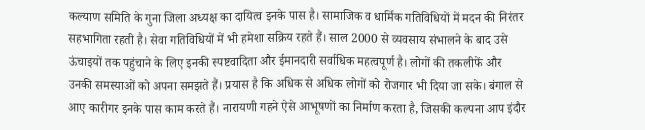कल्याण समिति के गुना जिला अध्यक्ष का दायित्व इनके पास है। सामाजिक व धार्मिक गतिविधियों में मदन की निरंतर सहभागिता रहती है। सेवा गतिविधियों में भी हमेशा सक्रिय रहते हैं। साल 2000 से व्यवसाय संभालने के बाद उसे ऊंचाइयों तक पहुंचाने के लिए इनकी स्पष्टवादिता और ईमानदारी सर्वाधिक महत्वपूर्ण है। लोगों की तकलीफें और उनकी समस्याओं को अपना समझते हैं। प्रयास है कि अधिक से अधिक लोगों को रोजगार भी दिया जा सके। बंगाल से आए कारीगर इनके पास काम करते हैं। नारायणी गहने ऐसे आभूषणों का निर्माण करता है, जिसकी कल्पना आप इंदौर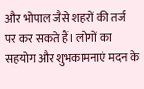और भोपाल जैसे शहरों की तर्ज पर कर सकते हैं। लोगों का सहयोग और शुभकामनाएं मदन के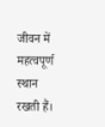जीवन में महत्वपूर्ण स्थान रखती हैं।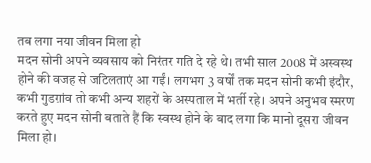तब लगा नया जीवन मिला हो
मदन सोनी अपने व्यवसाय को निरंतर गति दे रहे थे। तभी साल 2008 में अस्वस्थ होने की वजह से जटिलताएं आ गईं। लगभग 3 वर्षों तक मदन सोनी कभी इंदौर, कभी गुडग़ांव तो कभी अन्य शहरों के अस्पताल में भर्ती रहे। अपने अनुभव स्मरण करते हुए मदन सोनी बताते हैं कि स्वस्थ होने के बाद लगा कि मानो दूसरा जीवन मिला हो।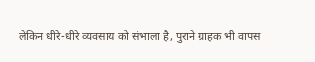लेकिन धीरे-धीरे व्यवसाय को संभाला है, पुराने ग्राहक भी वापस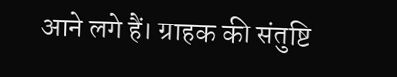आने लगे हैं। ग्राहक की संतुष्टि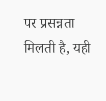पर प्रसन्नता मिलती है, यही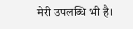मेरी उपलब्धि भी है।